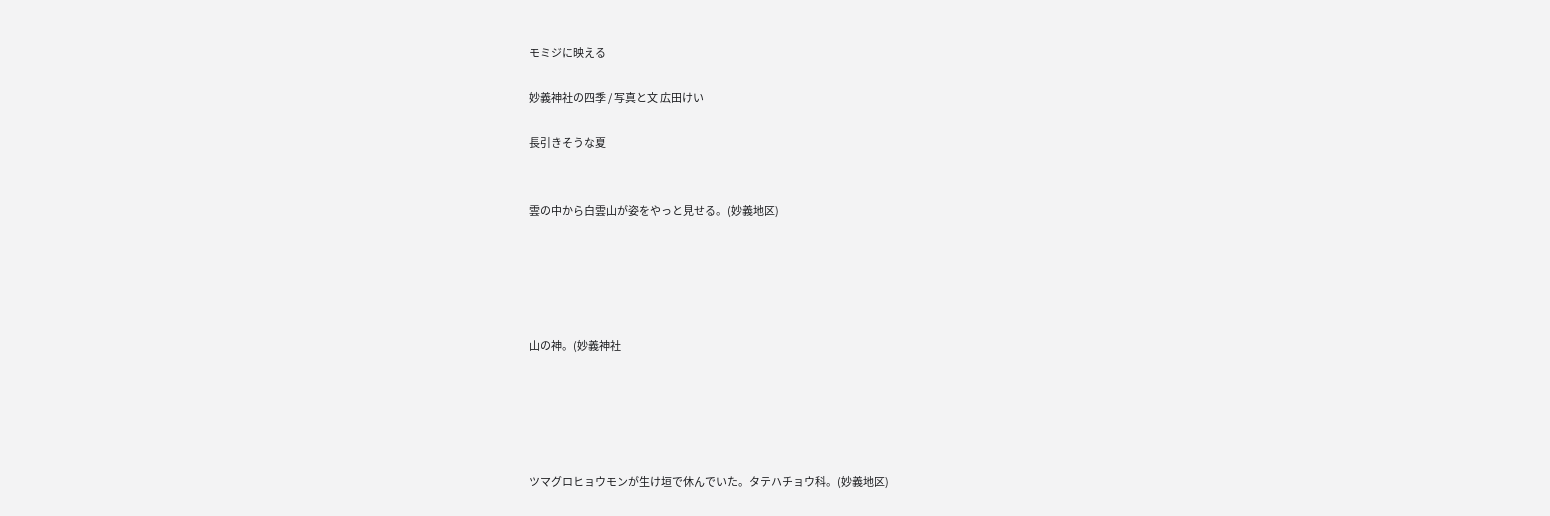モミジに映える

妙義神社の四季 / 写真と文 広田けい

長引きそうな夏


雲の中から白雲山が姿をやっと見せる。(妙義地区)





山の神。(妙義神社





ツマグロヒョウモンが生け垣で休んでいた。タテハチョウ科。(妙義地区)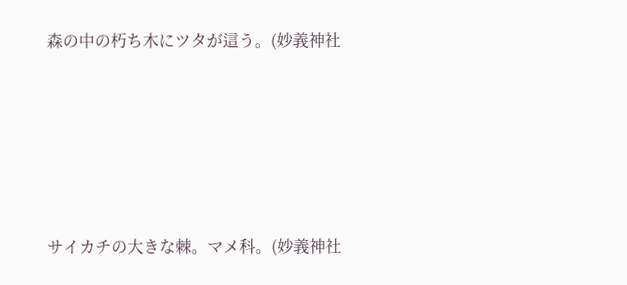森の中の朽ち木にツタが這う。(妙義神社





サイカチの大きな棘。マメ科。(妙義神社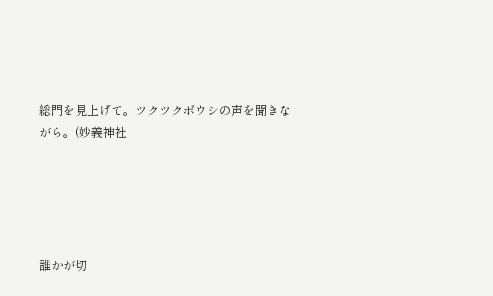総門を見上げて。ツクツクボウシの声を聞きながら。(妙義神社





誰かが切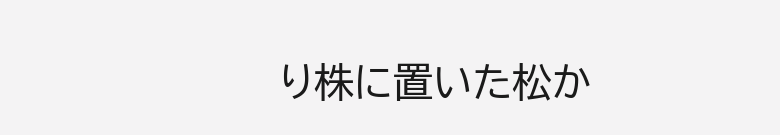り株に置いた松か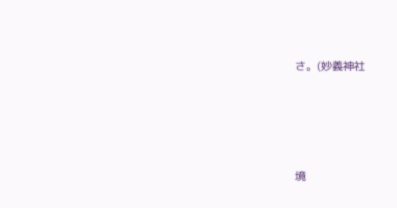さ。(妙義神社





境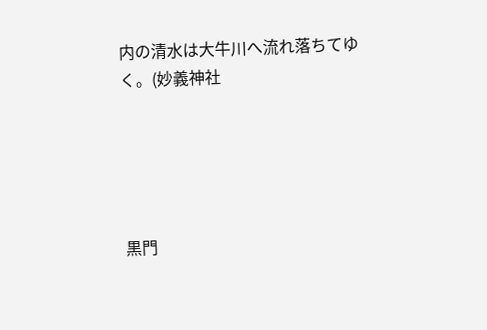内の清水は大牛川へ流れ落ちてゆく。(妙義神社





黒門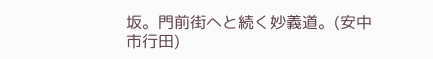坂。門前街へと続く妙義道。(安中市行田)